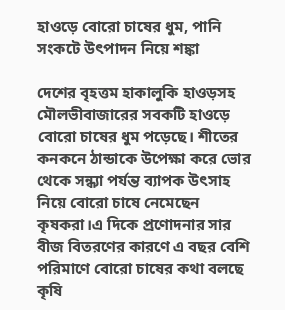হাওড়ে বোরো চাষের ধুম, পানি সংকটে উৎপাদন নিয়ে শঙ্কা

দেশের বৃহত্তম হাকালুকি হাওড়সহ মৌলভীবাজারের সবকটি হাওড়ে বোরো চাষের ধুম পড়েছে। শীতের কনকনে ঠান্ডাকে উপেক্ষা করে ভোর থেকে সন্ধ্যা পর্যন্ত ব্যাপক উৎসাহ নিয়ে বোরো চাষে নেমেছেন কৃষকরা।এ দিকে প্রণোদনার সার বীজ বিতরণের কারণে এ বছর বেশি পরিমাণে বোরো চাষের কথা বলছে কৃষি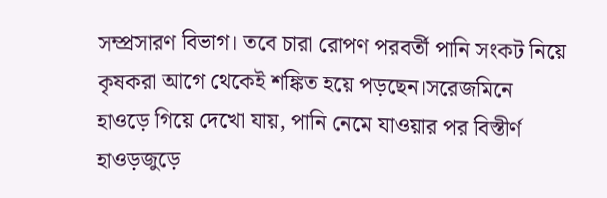সম্প্রসারণ বিভাগ। তবে চারা রোপণ পরবর্তী পানি সংকট নিয়ে কৃষকরা আগে থেকেই শঙ্কিত হয়ে পড়ছেন।সরেজমিনে হাওড়ে গিয়ে দেখো যায়, পানি নেমে যাওয়ার পর বিস্তীর্ণ হাওড়জুড়ে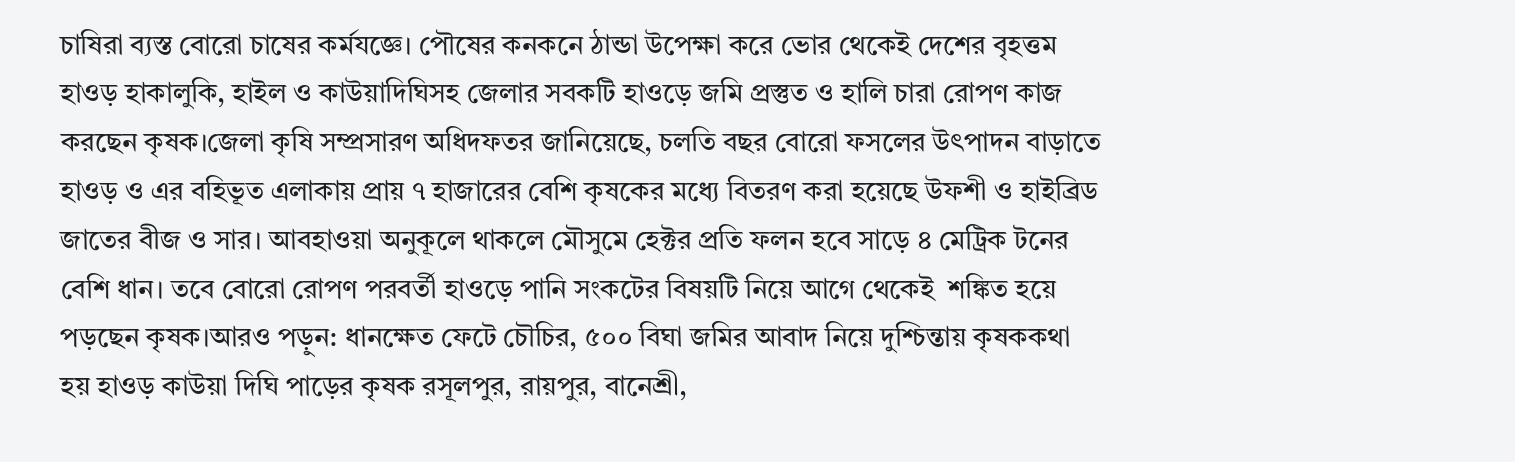চাষিরা ব্যস্ত বোরো চাষের কর্মযজ্ঞে। পৌষের কনকনে ঠান্ডা উপেক্ষা করে ভোর থেকেই দেশের বৃহত্তম হাওড় হাকালুকি, হাইল ও কাউয়াদিঘিসহ জেলার সবকটি হাওড়ে জমি প্রস্তুত ও হালি চারা রোপণ কাজ করছেন কৃষক।জেলা কৃষি সম্প্রসারণ অধিদফতর জানিয়েছে, চলতি বছর বোরো ফসলের উৎপাদন বাড়াতে হাওড় ও এর বহিভূত এলাকায় প্রায় ৭ হাজারের বেশি কৃষকের মধ্যে বিতরণ করা হয়েছে উফশী ও হাইব্রিড জাতের বীজ ও সার। আবহাওয়া অনুকূলে থাকলে মৌসুমে হেক্টর প্রতি ফলন হবে সাড়ে ৪ মেট্রিক টনের বেশি ধান। তবে বোরো রোপণ পরবর্তী হাওড়ে পানি সংকটের বিষয়টি নিয়ে আগে থেকেই  শঙ্কিত হয়ে পড়ছেন কৃষক।আরও পড়ুন: ধানক্ষেত ফেটে চৌচির, ৫০০ বিঘা জমির আবাদ নিয়ে দুশ্চিন্তায় কৃষককথা হয় হাওড় কাউয়া দিঘি পাড়ের কৃষক রসূলপুর, রায়পুর, বানেশ্রী,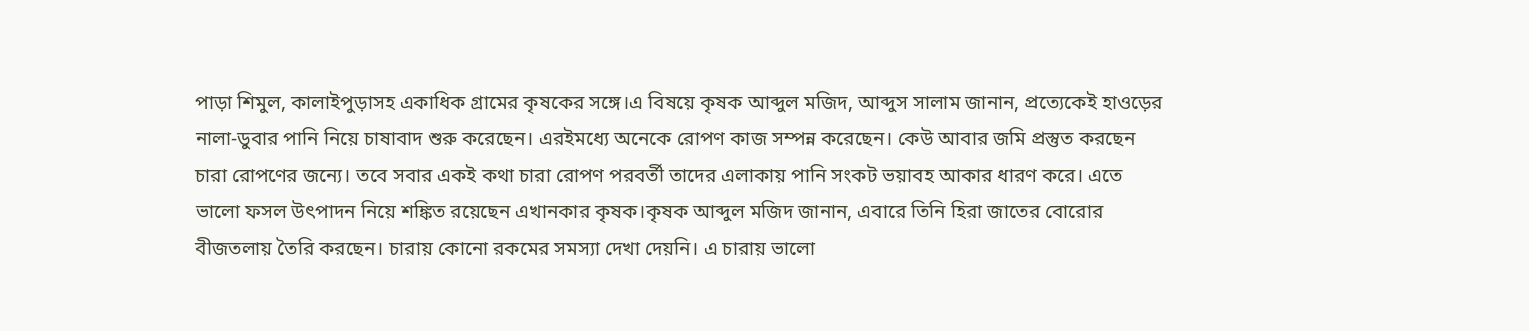পাড়া শিমুল, কালাইপুড়াসহ একাধিক গ্রামের কৃষকের সঙ্গে।এ বিষয়ে কৃষক আব্দুল মজিদ, আব্দুস সালাম জানান, প্রত্যেকেই হাওড়ের নালা-ডুবার পানি নিয়ে চাষাবাদ শুরু করেছেন। এরইমধ্যে অনেকে রোপণ কাজ সম্পন্ন করেছেন। কেউ আবার জমি প্রস্তুত করছেন চারা রোপণের জন্যে। তবে সবার একই কথা চারা রোপণ পরবর্তী তাদের এলাকায় পানি সংকট ভয়াবহ আকার ধারণ করে। এতে ভালো ফসল উৎপাদন নিয়ে শঙ্কিত রয়েছেন এখানকার কৃষক।কৃষক আব্দুল মজিদ জানান, এবারে তিনি হিরা জাতের বোরোর বীজতলায় তৈরি করছেন। চারায় কোনো রকমের সমস্যা দেখা দেয়নি। এ চারায় ভালো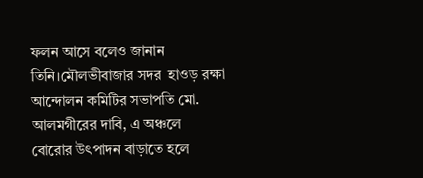ফলন আসে বলেও জানান তিনি।মৌলভীবাজার সদর  হাওড় রক্ষা আন্দোলন কমিটির সভাপতি মো. আলমগীরের দাবি, এ অঞ্চলে বোরোর উৎপাদন বাড়াতে হলে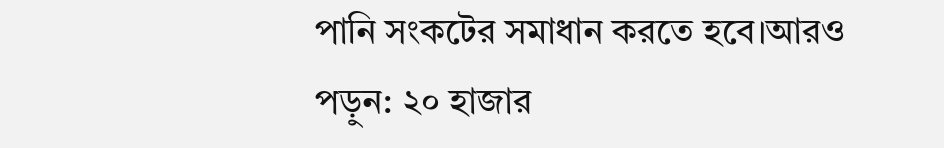পানি সংকটের সমাধান করতে হবে।আরও পড়ুন: ২০ হাজার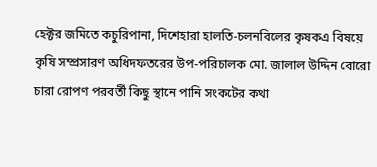হেক্টর জমিতে কচুরিপানা, দিশেহারা হালতি-চলনবিলের কৃষকএ বিষয়ে কৃষি সম্প্রসারণ অধিদফতরের উপ-পরিচালক মো. জালাল উদ্দিন বোরো চারা রোপণ পরবর্তী কিছু স্থানে পানি সংকটের কথা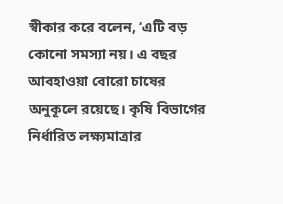স্বীকার করে বলেন, ‘এটি বড় কোনো সমস্যা নয়। এ বছর আবহাওয়া বোরো চাষের অনুকূলে রয়েছে। কৃষি বিভাগের নির্ধারিত লক্ষ্যমাত্রার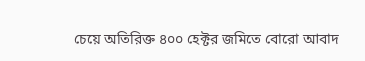চেয়ে অতিরিক্ত ৪০০ হেক্টর জমিতে বোরো আবাদ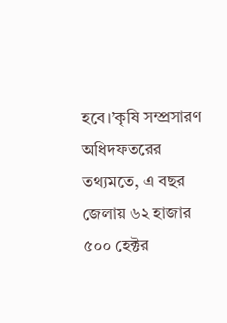হবে।’কৃষি সম্প্রসারণ অধিদফতরের তথ্যমতে, এ বছর জেলায় ৬২ হাজার ৫০০ হেক্টর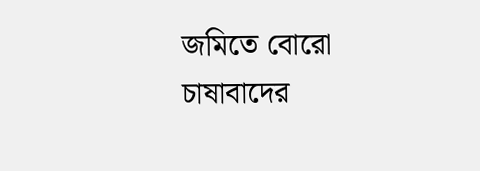জমিতে বোরো চাষাবাদের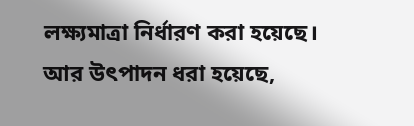লক্ষ্যমাত্রা নির্ধারণ করা হয়েছে। আর উৎপাদন ধরা হয়েছে,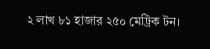২ লাখ ৮১ হাজার ২৫০ মেট্রিক টন।